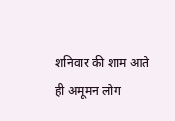शनिवार की शाम आते ही अमूमन लोग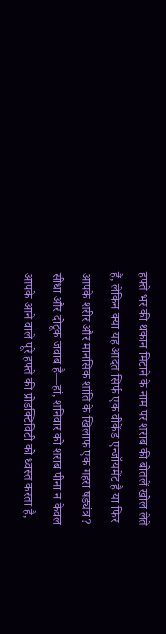हफ्ते भर की थकान मिटाने के नाम पर शराब की बोतलें खोल लेते हैं, लेकिन क्या यह आदत सिर्फ एक वीकेंड एन्जॉयमेंट है या फिर आपके शरीर और मानसिक शांति के खिलाफ एक गहरा षड्यंत्र? सीधा और दोटूक जवाब है—हां, शनिवार को शराब पीना न केवल आपके आने वाले पूरे हफ्ते की प्रोडक्टिविटी को ध्वस्त करता है,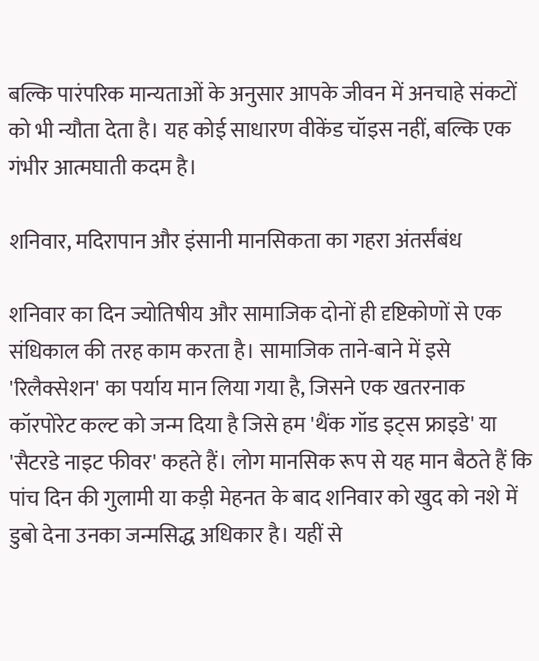बल्कि पारंपरिक मान्यताओं के अनुसार आपके जीवन में अनचाहे संकटों को भी न्यौता देता है। यह कोई साधारण वीकेंड चॉइस नहीं, बल्कि एक गंभीर आत्मघाती कदम है।

शनिवार, मदिरापान और इंसानी मानसिकता का गहरा अंतर्संबंध

शनिवार का दिन ज्योतिषीय और सामाजिक दोनों ही दृष्टिकोणों से एक संधिकाल की तरह काम करता है। सामाजिक ताने-बाने में इसे 'रिलैक्सेशन' का पर्याय मान लिया गया है, जिसने एक खतरनाक कॉरपोरेट कल्ट को जन्म दिया है जिसे हम 'थैंक गॉड इट्स फ्राइडे' या 'सैटरडे नाइट फीवर' कहते हैं। लोग मानसिक रूप से यह मान बैठते हैं कि पांच दिन की गुलामी या कड़ी मेहनत के बाद शनिवार को खुद को नशे में डुबो देना उनका जन्मसिद्ध अधिकार है। यहीं से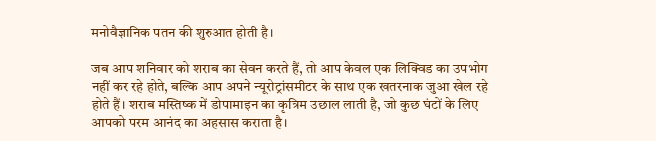मनोवैज्ञानिक पतन की शुरुआत होती है।

जब आप शनिवार को शराब का सेवन करते हैं, तो आप केवल एक लिक्विड का उपभोग नहीं कर रहे होते, बल्कि आप अपने न्यूरोट्रांसमीटर के साथ एक खतरनाक जुआ खेल रहे होते हैं। शराब मस्तिष्क में डोपामाइन का कृत्रिम उछाल लाती है, जो कुछ घंटों के लिए आपको परम आनंद का अहसास कराता है।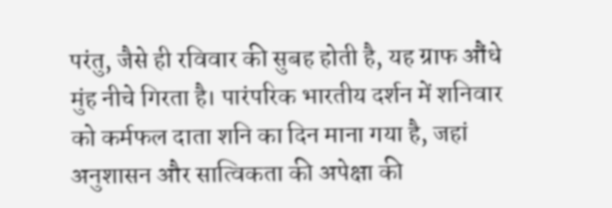परंतु, जैसे ही रविवार की सुबह होती है, यह ग्राफ औंधे मुंह नीचे गिरता है। पारंपरिक भारतीय दर्शन में शनिवार को कर्मफल दाता शनि का दिन माना गया है, जहां अनुशासन और सात्विकता की अपेक्षा की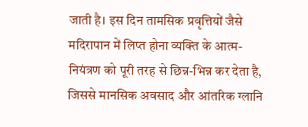जाती है। इस दिन तामसिक प्रवृत्तियों जैसे मदिरापान में लिप्त होना व्यक्ति के आत्म-नियंत्रण को पूरी तरह से छिन्न-भिन्न कर देता है, जिससे मानसिक अवसाद और आंतरिक ग्लानि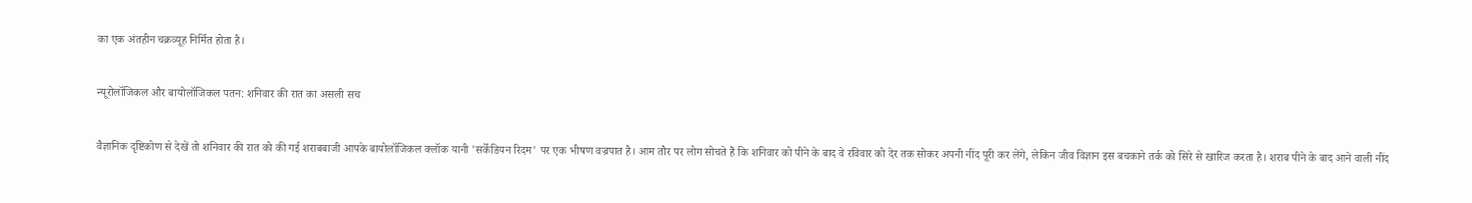का एक अंतहीन चक्रव्यूह निर्मित होता है।

न्यूरोलॉजिकल और बायोलॉजिकल पतन: शनिवार की रात का असली सच

वैज्ञानिक दृष्टिकोण से देखें तो शनिवार की रात को की गई शराबबाजी आपके बायोलॉजिकल क्लॉक यानी 'सर्केडियन रिदम' पर एक भीषण वज्रपात है। आम तौर पर लोग सोचते हैं कि शनिवार को पीने के बाद वे रविवार को देर तक सोकर अपनी नींद पूरी कर लेंगे, लेकिन जीव विज्ञान इस बचकाने तर्क को सिरे से खारिज करता है। शराब पीने के बाद आने वाली नींद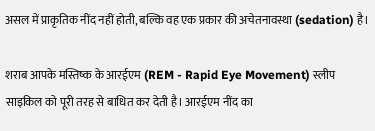असल में प्राकृतिक नींद नहीं होती, बल्कि वह एक प्रकार की अचेतनावस्था (sedation) है।

शराब आपके मस्तिष्क के आरईएम (REM - Rapid Eye Movement) स्लीप साइकिल को पूरी तरह से बाधित कर देती है। आरईएम नींद का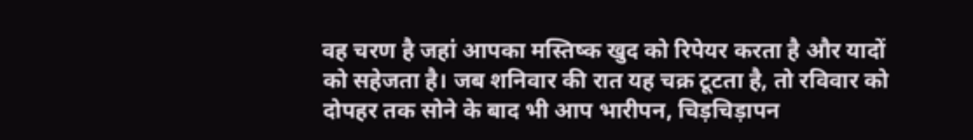वह चरण है जहां आपका मस्तिष्क खुद को रिपेयर करता है और यादों को सहेजता है। जब शनिवार की रात यह चक्र टूटता है, तो रविवार को दोपहर तक सोने के बाद भी आप भारीपन, चिड़चिड़ापन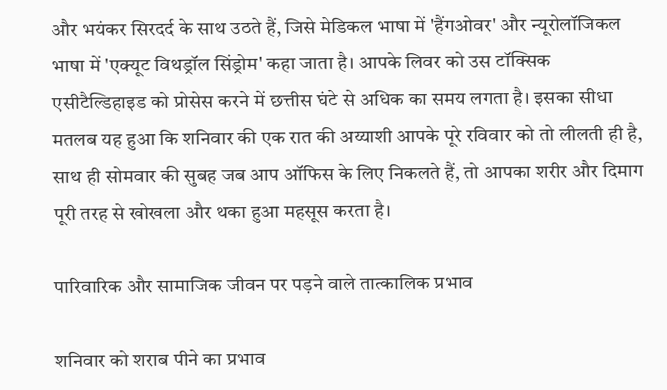और भयंकर सिरदर्द के साथ उठते हैं, जिसे मेडिकल भाषा में 'हैंगओवर' और न्यूरोलॉजिकल भाषा में 'एक्यूट विथड्रॉल सिंड्रोम' कहा जाता है। आपके लिवर को उस टॉक्सिक एसीटैल्डिहाइड को प्रोसेस करने में छत्तीस घंटे से अधिक का समय लगता है। इसका सीधा मतलब यह हुआ कि शनिवार की एक रात की अय्याशी आपके पूरे रविवार को तो लीलती ही है, साथ ही सोमवार की सुबह जब आप ऑफिस के लिए निकलते हैं, तो आपका शरीर और दिमाग पूरी तरह से खोखला और थका हुआ महसूस करता है।

पारिवारिक और सामाजिक जीवन पर पड़ने वाले तात्कालिक प्रभाव

शनिवार को शराब पीने का प्रभाव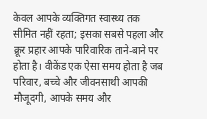केवल आपके व्यक्तिगत स्वास्थ्य तक सीमित नहीं रहता; इसका सबसे पहला और क्रूर प्रहार आपके पारिवारिक ताने-बाने पर होता है। वीकेंड एक ऐसा समय होता है जब परिवार, बच्चे और जीवनसाथी आपकी मौजूदगी, आपके समय और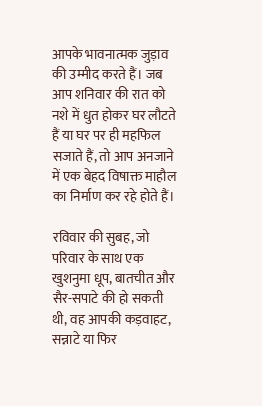आपके भावनात्मक जुड़ाव की उम्मीद करते हैं। जब आप शनिवार की रात को नशे में धुत होकर घर लौटते हैं या घर पर ही महफिल सजाते हैं, तो आप अनजाने में एक बेहद विषाक्त माहौल का निर्माण कर रहे होते हैं।

रविवार की सुबह, जो परिवार के साथ एक खुशनुमा धूप, बातचीत और सैर-सपाटे की हो सकती थी, वह आपकी कड़वाहट, सन्नाटे या फिर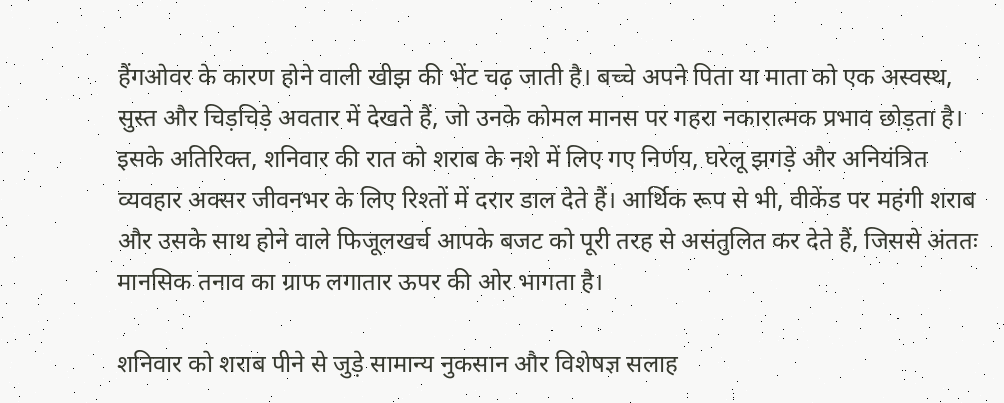हैंगओवर के कारण होने वाली खीझ की भेंट चढ़ जाती है। बच्चे अपने पिता या माता को एक अस्वस्थ, सुस्त और चिड़चिड़े अवतार में देखते हैं, जो उनके कोमल मानस पर गहरा नकारात्मक प्रभाव छोड़ता है। इसके अतिरिक्त, शनिवार की रात को शराब के नशे में लिए गए निर्णय, घरेलू झगड़े और अनियंत्रित व्यवहार अक्सर जीवनभर के लिए रिश्तों में दरार डाल देते हैं। आर्थिक रूप से भी, वीकेंड पर महंगी शराब और उसके साथ होने वाले फिजूलखर्च आपके बजट को पूरी तरह से असंतुलित कर देते हैं, जिससे अंततः मानसिक तनाव का ग्राफ लगातार ऊपर की ओर भागता है।

शनिवार को शराब पीने से जुड़े सामान्य नुकसान और विशेषज्ञ सलाह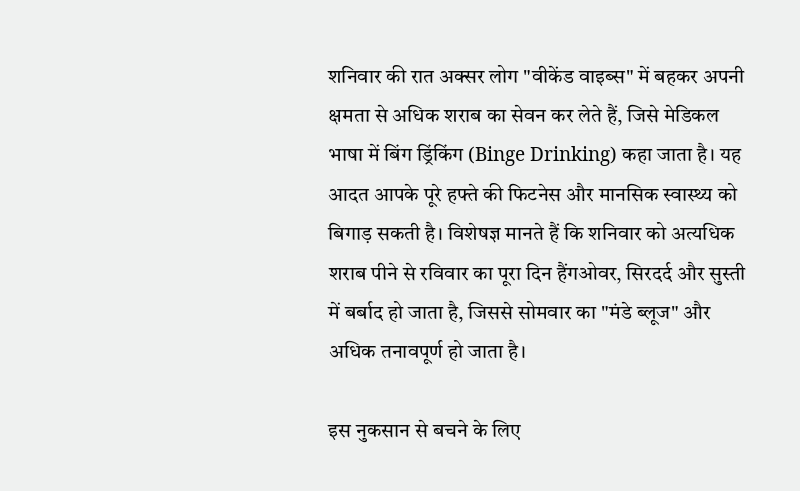शनिवार की रात अक्सर लोग "वीकेंड वाइब्स" में बहकर अपनी क्षमता से अधिक शराब का सेवन कर लेते हैं, जिसे मेडिकल भाषा में बिंग ड्रिंकिंग (Binge Drinking) कहा जाता है। यह आदत आपके पूरे हफ्ते की फिटनेस और मानसिक स्वास्थ्य को बिगाड़ सकती है। विशेषज्ञ मानते हैं कि शनिवार को अत्यधिक शराब पीने से रविवार का पूरा दिन हैंगओवर, सिरदर्द और सुस्ती में बर्बाद हो जाता है, जिससे सोमवार का "मंडे ब्लूज" और अधिक तनावपूर्ण हो जाता है।

इस नुकसान से बचने के लिए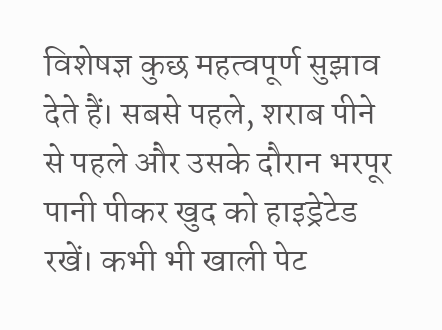विशेषज्ञ कुछ महत्वपूर्ण सुझाव देते हैं। सबसे पहले, शराब पीने से पहले और उसके दौरान भरपूर पानी पीकर खुद को हाइड्रेटेड रखें। कभी भी खाली पेट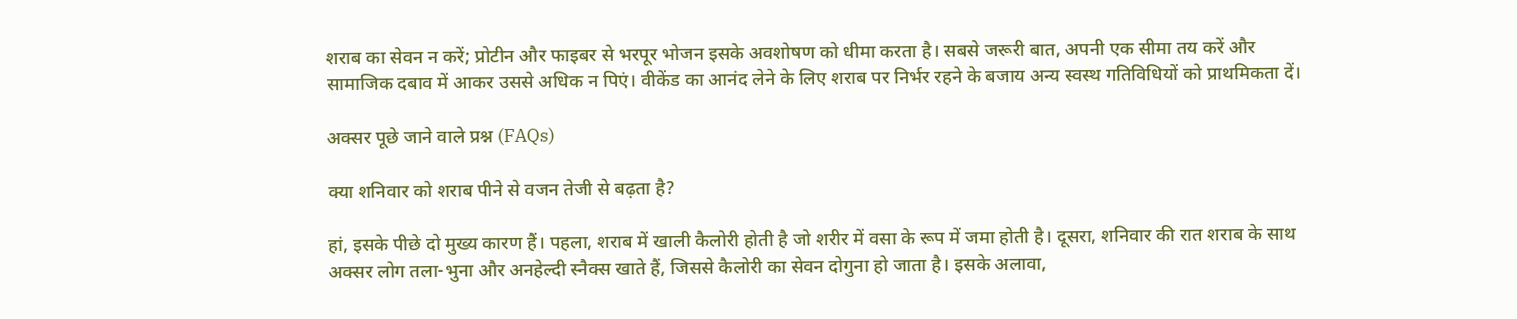शराब का सेवन न करें; प्रोटीन और फाइबर से भरपूर भोजन इसके अवशोषण को धीमा करता है। सबसे जरूरी बात, अपनी एक सीमा तय करें और सामाजिक दबाव में आकर उससे अधिक न पिएं। वीकेंड का आनंद लेने के लिए शराब पर निर्भर रहने के बजाय अन्य स्वस्थ गतिविधियों को प्राथमिकता दें।

अक्सर पूछे जाने वाले प्रश्न (FAQs)

क्या शनिवार को शराब पीने से वजन तेजी से बढ़ता है?

हां, इसके पीछे दो मुख्य कारण हैं। पहला, शराब में खाली कैलोरी होती है जो शरीर में वसा के रूप में जमा होती है। दूसरा, शनिवार की रात शराब के साथ अक्सर लोग तला-भुना और अनहेल्दी स्नैक्स खाते हैं, जिससे कैलोरी का सेवन दोगुना हो जाता है। इसके अलावा,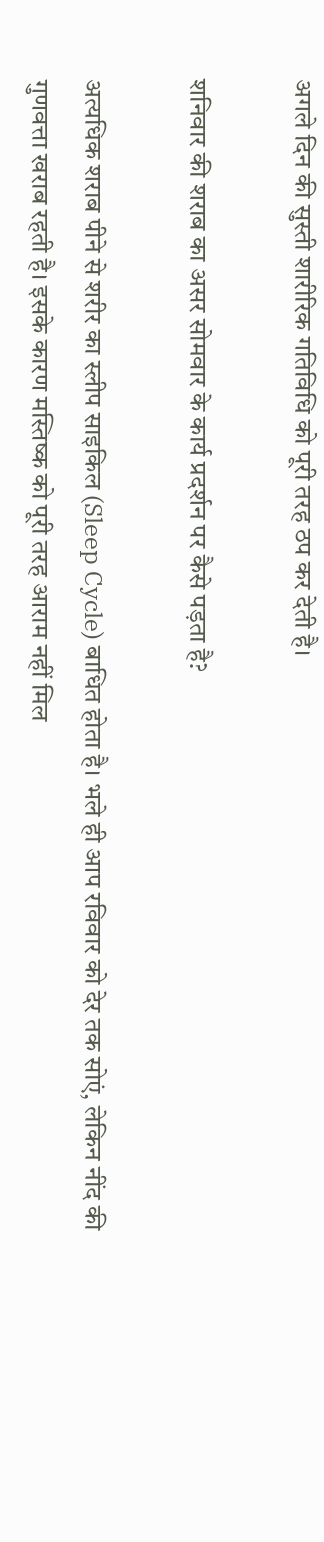अगले दिन की सुस्ती शारीरिक गतिविधि को पूरी तरह ठप कर देती है।

शनिवार की शराब का असर सोमवार के कार्य प्रदर्शन पर कैसे पड़ता है?

अत्यधिक शराब पीने से शरीर का स्लीप साइकिल (Sleep Cycle) बाधित होता है। भले ही आप रविवार को देर तक सोएं, लेकिन नींद की गुणवत्ता खराब रहती है। इसके कारण मस्तिष्क को पूरी तरह आराम नहीं मिल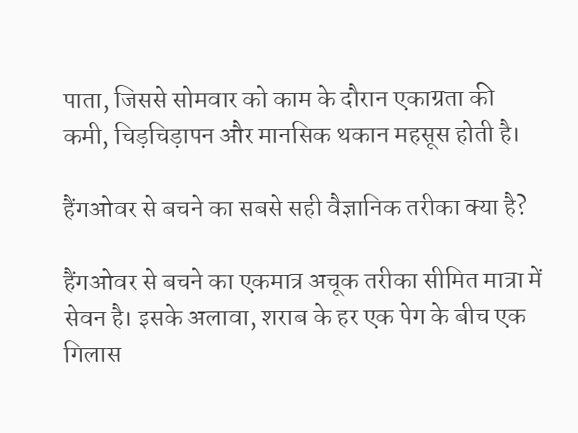पाता, जिससे सोमवार को काम के दौरान एकाग्रता की कमी, चिड़चिड़ापन और मानसिक थकान महसूस होती है।

हैंगओवर से बचने का सबसे सही वैज्ञानिक तरीका क्या है?

हैंगओवर से बचने का एकमात्र अचूक तरीका सीमित मात्रा में सेवन है। इसके अलावा, शराब के हर एक पेग के बीच एक गिलास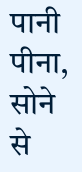पानी पीना, सोने से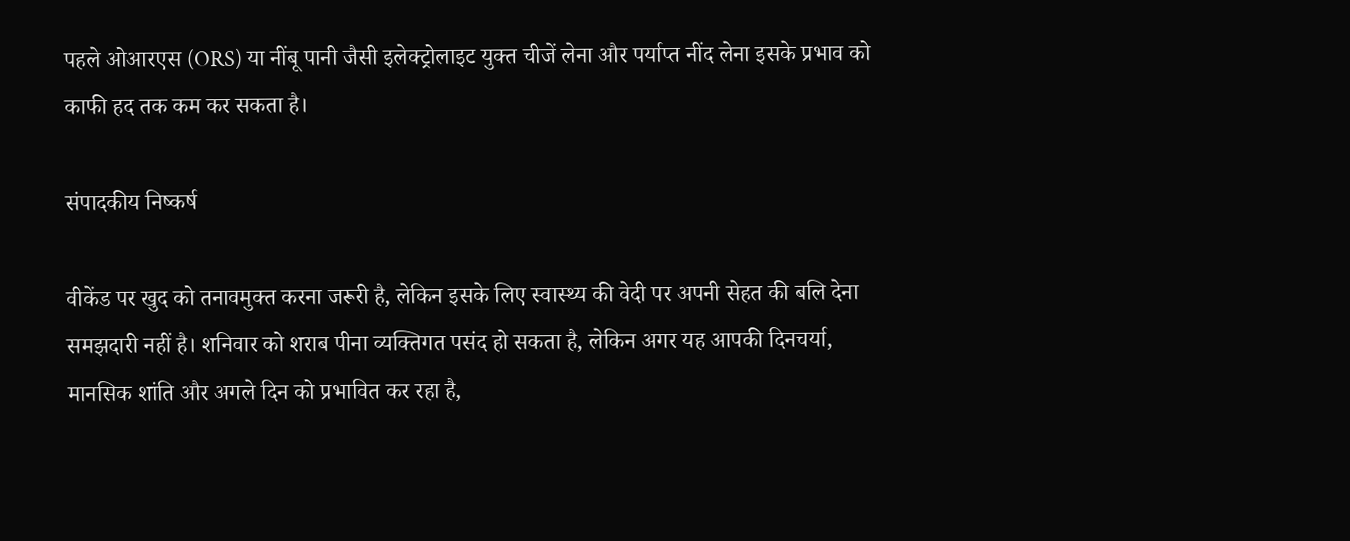पहले ओआरएस (ORS) या नींबू पानी जैसी इलेक्ट्रोलाइट युक्त चीजें लेना और पर्याप्त नींद लेना इसके प्रभाव को काफी हद तक कम कर सकता है।

संपादकीय निष्कर्ष

वीकेंड पर खुद को तनावमुक्त करना जरूरी है, लेकिन इसके लिए स्वास्थ्य की वेदी पर अपनी सेहत की बलि देना समझदारी नहीं है। शनिवार को शराब पीना व्यक्तिगत पसंद हो सकता है, लेकिन अगर यह आपकी दिनचर्या, मानसिक शांति और अगले दिन को प्रभावित कर रहा है,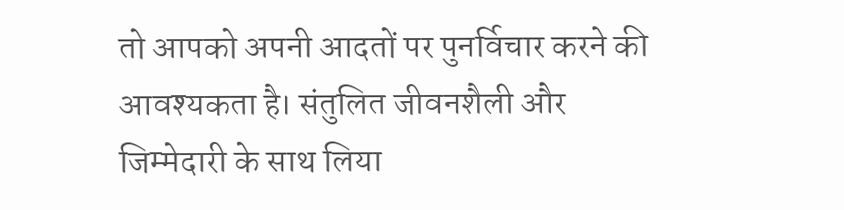तो आपको अपनी आदतों पर पुनर्विचार करने की आवश्यकता है। संतुलित जीवनशैली और जिम्मेदारी के साथ लिया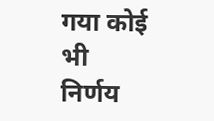गया कोई भी निर्णय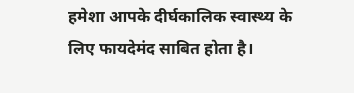हमेशा आपके दीर्घकालिक स्वास्थ्य के लिए फायदेमंद साबित होता है।